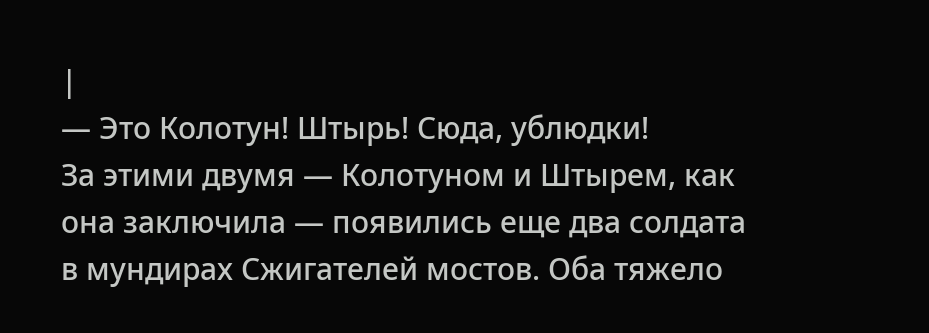|
— Это Колотун! Штырь! Сюда, ублюдки!
За этими двумя — Колотуном и Штырем, как она заключила — появились еще два солдата в мундирах Сжигателей мостов. Оба тяжело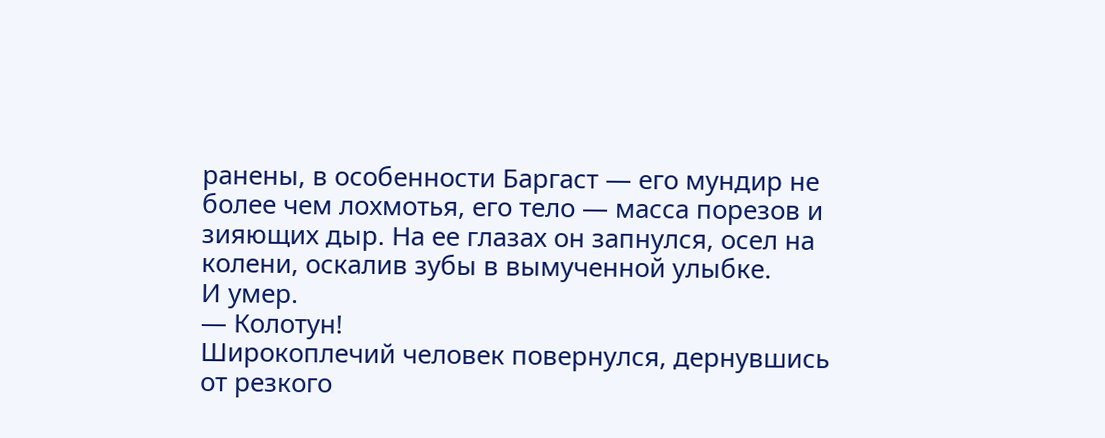ранены, в особенности Баргаст — его мундир не более чем лохмотья, его тело — масса порезов и зияющих дыр. На ее глазах он запнулся, осел на колени, оскалив зубы в вымученной улыбке.
И умер.
— Колотун!
Широкоплечий человек повернулся, дернувшись от резкого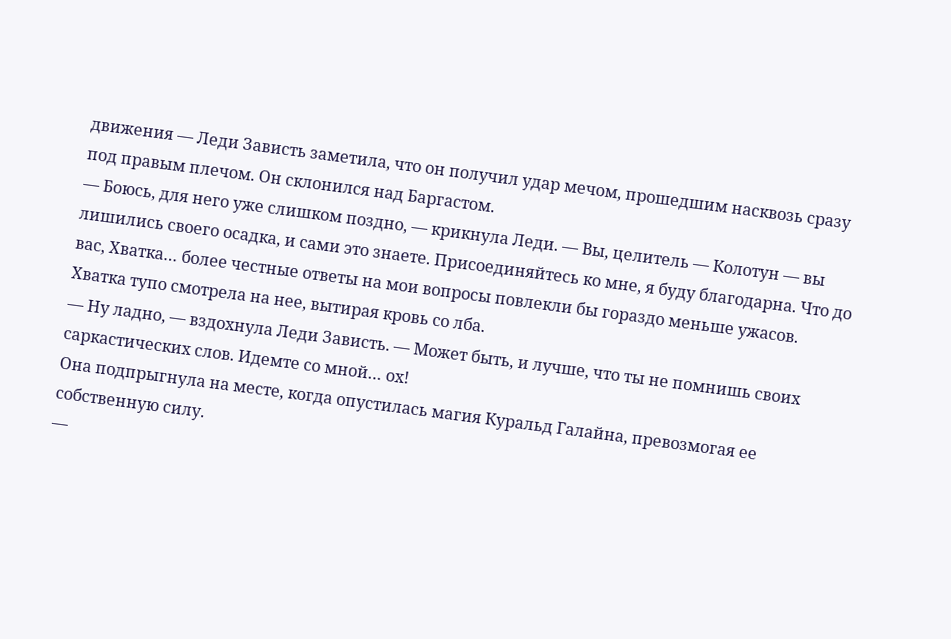движения — Леди Зависть заметила, что он получил удар мечом, прошедшим насквозь сразу под правым плечом. Он склонился над Баргастом.
— Боюсь, для него уже слишком поздно, — крикнула Леди. — Вы, целитель — Колотун — вы лишились своего осадка, и сами это знаете. Присоединяйтесь ко мне, я буду благодарна. Что до вас, Хватка… более честные ответы на мои вопросы повлекли бы гораздо меньше ужасов.
Хватка тупо смотрела на нее, вытирая кровь со лба.
— Ну ладно, — вздохнула Леди Зависть. — Может быть, и лучше, что ты не помнишь своих саркастических слов. Идемте со мной… ох!
Она подпрыгнула на месте, когда опустилась магия Куральд Галайна, превозмогая ее собственную силу.
—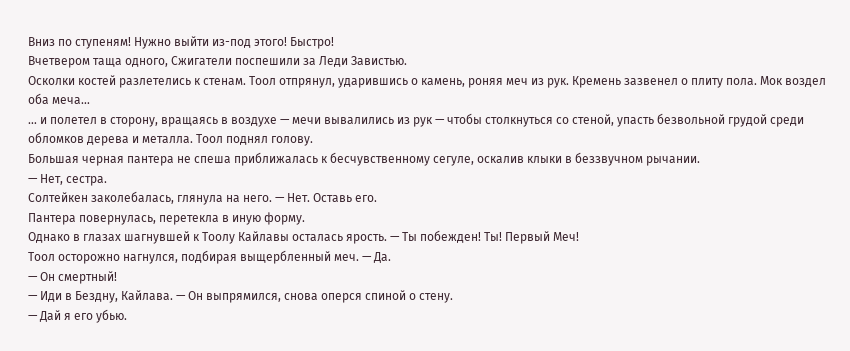Вниз по ступеням! Нужно выйти из-под этого! Быстро!
Вчетвером таща одного, Сжигатели поспешили за Леди Завистью.
Осколки костей разлетелись к стенам. Тоол отпрянул, ударившись о камень, роняя меч из рук. Кремень зазвенел о плиту пола. Мок воздел оба меча…
… и полетел в сторону, вращаясь в воздухе — мечи вывалились из рук — чтобы столкнуться со стеной, упасть безвольной грудой среди обломков дерева и металла. Тоол поднял голову.
Большая черная пантера не спеша приближалась к бесчувственному сегуле, оскалив клыки в беззвучном рычании.
— Нет, сестра.
Солтейкен заколебалась, глянула на него. — Нет. Оставь его.
Пантера повернулась, перетекла в иную форму.
Однако в глазах шагнувшей к Тоолу Кайлавы осталась ярость. — Ты побежден! Ты! Первый Меч!
Тоол осторожно нагнулся, подбирая выщербленный меч. — Да.
— Он смертный!
— Иди в Бездну, Кайлава. — Он выпрямился, снова оперся спиной о стену.
— Дай я его убью.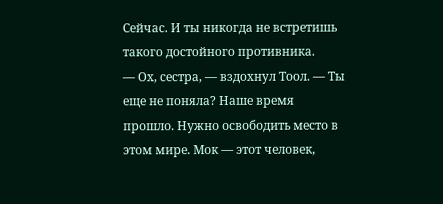Сейчас. И ты никогда не встретишь такого достойного противника.
— Ох, сестра, — вздохнул Тоол. — Ты еще не поняла? Наше время прошло. Нужно освободить место в этом мире. Мок — этот человек,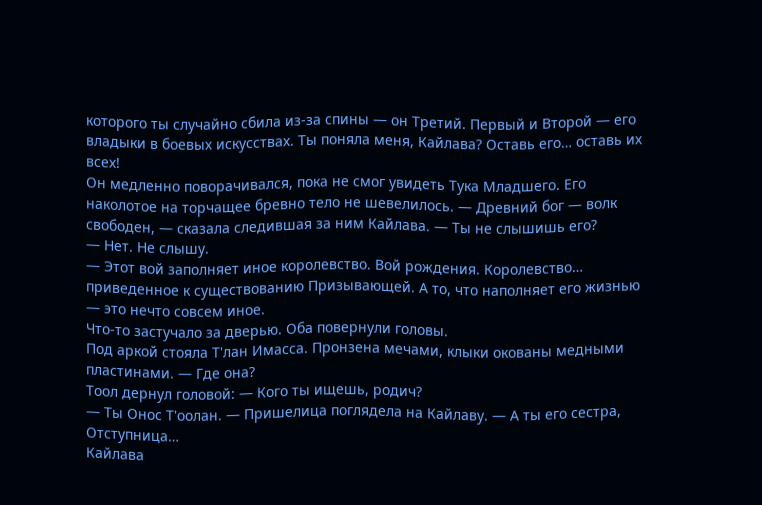которого ты случайно сбила из-за спины — он Третий. Первый и Второй — его владыки в боевых искусствах. Ты поняла меня, Кайлава? Оставь его… оставь их всех!
Он медленно поворачивался, пока не смог увидеть Тука Младшего. Его наколотое на торчащее бревно тело не шевелилось. — Древний бог — волк свободен, — сказала следившая за ним Кайлава. — Ты не слышишь его?
— Нет. Не слышу.
— Этот вой заполняет иное королевство. Вой рождения. Королевство… приведенное к существованию Призывающей. А то, что наполняет его жизнью — это нечто совсем иное.
Что-то застучало за дверью. Оба повернули головы.
Под аркой стояла Т'лан Имасса. Пронзена мечами, клыки окованы медными пластинами. — Где она?
Тоол дернул головой: — Кого ты ищешь, родич?
— Ты Онос Т'оолан. — Пришелица поглядела на Кайлаву. — А ты его сестра, Отступница…
Кайлава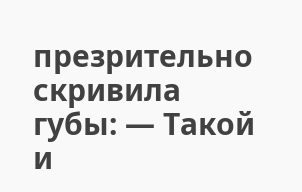презрительно скривила губы: — Такой и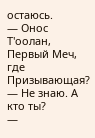остаюсь.
— Онос Т'оолан, Первый Меч, где Призывающая?
— Не знаю. А кто ты?
—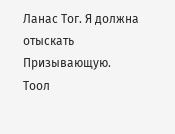Ланас Тог. Я должна отыскать Призывающую.
Тоол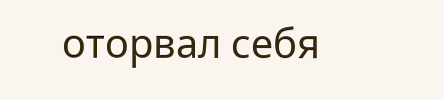оторвал себя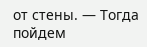от стены. — Тогда пойдем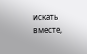искать вместе,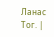Ланас Тог. |